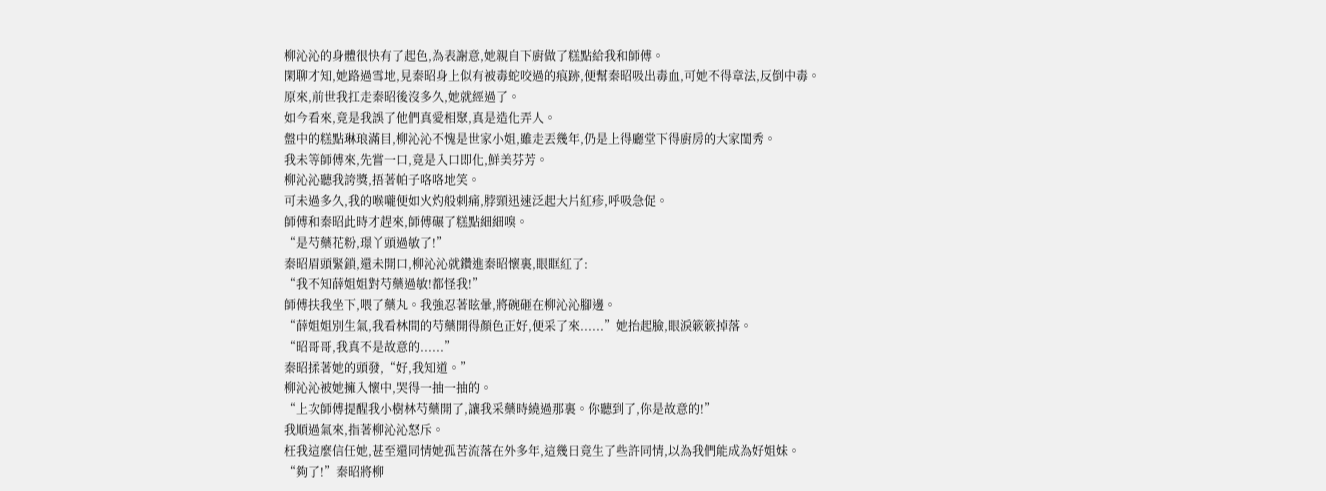柳沁沁的身體很快有了起色,為表謝意,她親自下廚做了糕點給我和師傅。
閑聊才知,她路過雪地,見秦昭身上似有被毒蛇咬過的痕跡,便幫秦昭吸出毒血,可她不得章法,反倒中毒。
原來,前世我扛走秦昭後沒多久,她就經過了。
如今看來,竟是我誤了他們真愛相聚,真是造化弄人。
盤中的糕點琳琅滿目,柳沁沁不愧是世家小姐,雖走丟幾年,仍是上得廳堂下得廚房的大家閨秀。
我未等師傅來,先嘗一口,竟是入口即化,鮮美芬芳。
柳沁沁聽我誇獎,捂著帕子咯咯地笑。
可未過多久,我的喉嚨便如火灼般刺痛,脖頸迅速泛起大片紅疹,呼吸急促。
師傅和秦昭此時才趕來,師傅碾了糕點細細嗅。
“是芍藥花粉,璟丫頭過敏了!”
秦昭眉頭緊鎖,還未開口,柳沁沁就鑽進秦昭懷裏,眼眶紅了:
“我不知薛姐姐對芍藥過敏!都怪我!”
師傅扶我坐下,喂了藥丸。我強忍著眩暈,將碗砸在柳沁沁腳邊。
“薛姐姐別生氣,我看林間的芍藥開得顏色正好,便采了來......”她抬起臉,眼淚簌簌掉落。
“昭哥哥,我真不是故意的......”
秦昭揉著她的頭發,“好,我知道。”
柳沁沁被她擁入懷中,哭得一抽一抽的。
“上次師傅提醒我小樹林芍藥開了,讓我采藥時繞過那裏。你聽到了,你是故意的!”
我順過氣來,指著柳沁沁怒斥。
枉我這麼信任她,甚至還同情她孤苦流落在外多年,這幾日竟生了些許同情,以為我們能成為好姐妹。
“夠了!”秦昭將柳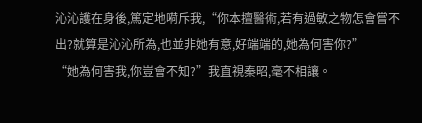沁沁護在身後,篤定地嗬斥我,“你本擅醫術,若有過敏之物怎會嘗不出?就算是沁沁所為,也並非她有意,好端端的,她為何害你?”
“她為何害我,你豈會不知?”我直視秦昭,毫不相讓。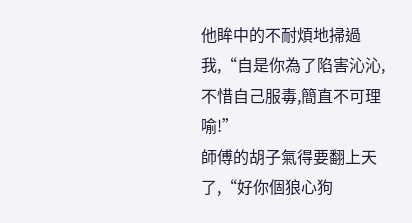他眸中的不耐煩地掃過我,“自是你為了陷害沁沁,不惜自己服毒,簡直不可理喻!”
師傅的胡子氣得要翻上天了,“好你個狼心狗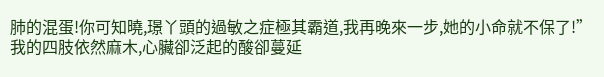肺的混蛋!你可知曉,璟丫頭的過敏之症極其霸道,我再晚來一步,她的小命就不保了!”
我的四肢依然麻木,心臟卻泛起的酸卻蔓延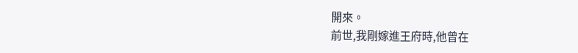開來。
前世,我剛嫁進王府時,他曾在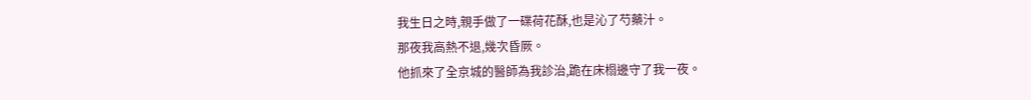我生日之時,親手做了一碟荷花酥,也是沁了芍藥汁。
那夜我高熱不退,幾次昏厥。
他抓來了全京城的醫師為我診治,跪在床榻邊守了我一夜。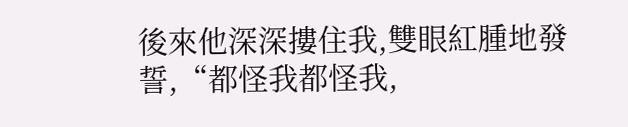後來他深深摟住我,雙眼紅腫地發誓,“都怪我都怪我,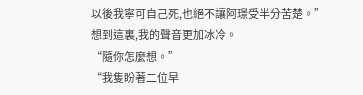以後我寧可自己死,也絕不讓阿璟受半分苦楚。”
想到這裏,我的聲音更加冰冷。
“隨你怎麼想。”
“我隻盼著二位早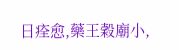日痊愈,藥王穀廟小,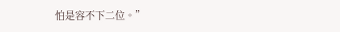怕是容不下二位。”